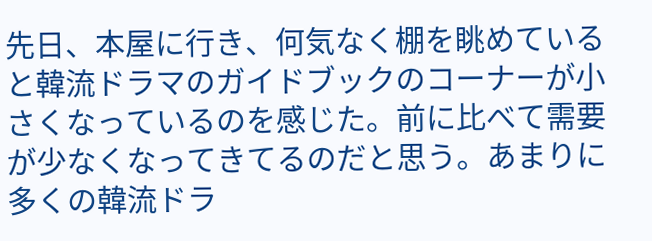先日、本屋に行き、何気なく棚を眺めていると韓流ドラマのガイドブックのコーナーが小さくなっているのを感じた。前に比べて需要が少なくなってきてるのだと思う。あまりに多くの韓流ドラ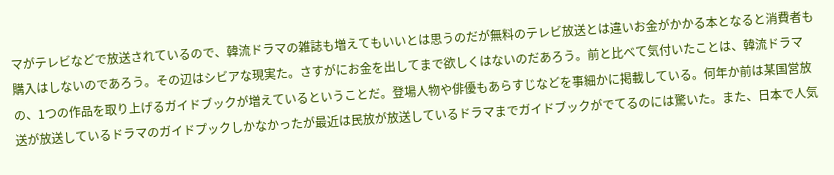マがテレビなどで放送されているので、韓流ドラマの雑誌も増えてもいいとは思うのだが無料のテレビ放送とは違いお金がかかる本となると消費者も購入はしないのであろう。その辺はシビアな現実た。さすがにお金を出してまで欲しくはないのだあろう。前と比べて気付いたことは、韓流ドラマの、1つの作品を取り上げるガイドブックが増えているということだ。登場人物や俳優もあらすじなどを事細かに掲載している。何年か前は某国営放送が放送しているドラマのガイドプックしかなかったが最近は民放が放送しているドラマまでガイドブックがでてるのには驚いた。また、日本で人気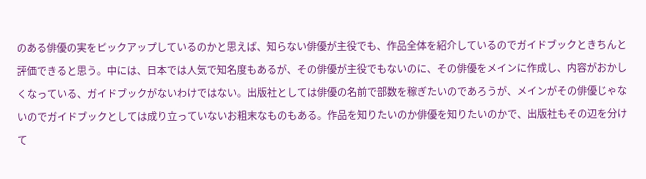のある俳優の実をピックアップしているのかと思えば、知らない俳優が主役でも、作品全体を紹介しているのでガイドブックときちんと評価できると思う。中には、日本では人気で知名度もあるが、その俳優が主役でもないのに、その俳優をメインに作成し、内容がおかしくなっている、ガイドブックがないわけではない。出版社としては俳優の名前で部数を稼ぎたいのであろうが、メインがその俳優じゃないのでガイドブックとしては成り立っていないお粗末なものもある。作品を知りたいのか俳優を知りたいのかで、出版社もその辺を分けて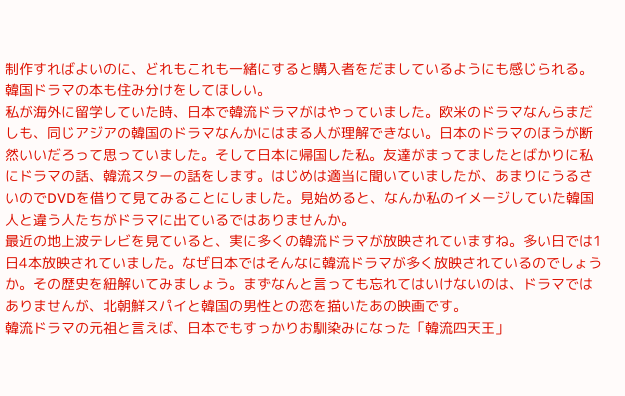制作すればよいのに、どれもこれも一緒にすると購入者をだましているようにも感じられる。韓国ドラマの本も住み分けをしてほしい。
私が海外に留学していた時、日本で韓流ドラマがはやっていました。欧米のドラマなんらまだしも、同じアジアの韓国のドラマなんかにはまる人が理解できない。日本のドラマのほうが断然いいだろって思っていました。そして日本に帰国した私。友達がまってましたとばかりに私にドラマの話、韓流スターの話をします。はじめは適当に聞いていましたが、あまりにうるさいのでDVDを借りて見てみることにしました。見始めると、なんか私のイメージしていた韓国人と違う人たちがドラマに出ているではありませんか。
最近の地上波テレビを見ていると、実に多くの韓流ドラマが放映されていますね。多い日では1日4本放映されていました。なぜ日本ではそんなに韓流ドラマが多く放映されているのでしょうか。その歴史を紐解いてみましょう。まずなんと言っても忘れてはいけないのは、ドラマではありませんが、北朝鮮スパイと韓国の男性との恋を描いたあの映画です。
韓流ドラマの元祖と言えば、日本でもすっかりお馴染みになった「韓流四天王」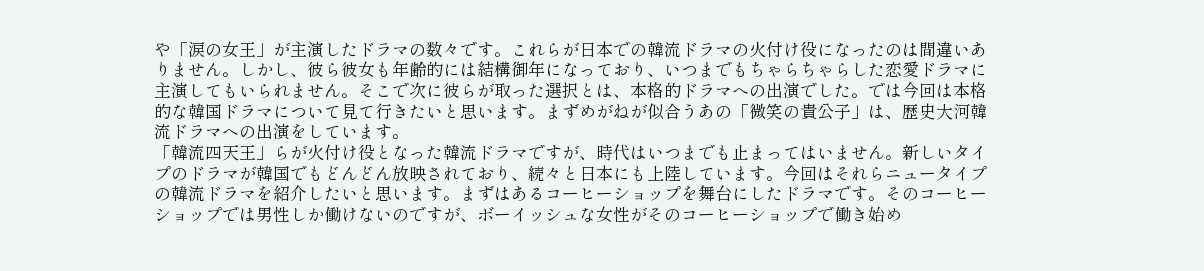や「涙の女王」が主演したドラマの数々です。これらが日本での韓流ドラマの火付け役になったのは間違いありません。しかし、彼ら彼女も年齢的には結構御年になっており、いつまでもちゃらちゃらした恋愛ドラマに主演してもいられません。そこで次に彼らが取った選択とは、本格的ドラマへの出演でした。では今回は本格的な韓国ドラマについて見て行きたいと思います。まずめがねが似合うあの「微笑の貴公子」は、歴史大河韓流ドラマへの出演をしています。
「韓流四天王」らが火付け役となった韓流ドラマですが、時代はいつまでも止まってはいません。新しいタイプのドラマが韓国でもどんどん放映されており、続々と日本にも上陸しています。今回はそれらニュータイプの韓流ドラマを紹介したいと思います。まずはあるコーヒーショップを舞台にしたドラマです。そのコーヒーショップでは男性しか働けないのですが、ボーイッシュな女性がそのコーヒーショップで働き始め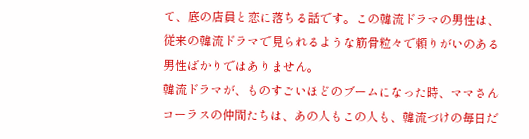て、底の店員と恋に落ちる話です。この韓流ドラマの男性は、従来の韓流ドラマで見られるような筋骨粒々で頼りがいのある男性ばかりではありません。
韓流ドラマが、ものすごいほどのブームになった時、ママさんコーラスの仲間たちは、あの人もこの人も、韓流づけの毎日だ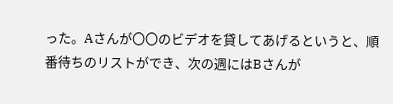った。Aさんが〇〇のビデオを貸してあげるというと、順番待ちのリストができ、次の週にはBさんが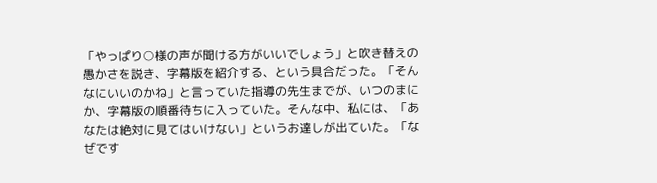「やっぱり○様の声が聞ける方がいいでしょう」と吹き替えの愚かさを説き、字幕版を紹介する、という具合だった。「そんなにいいのかね」と言っていた指導の先生までが、いつのまにか、字幕版の順番待ちに入っていた。そんな中、私には、「あなたは絶対に見てはいけない」というお達しが出ていた。「なぜです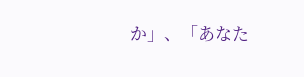か」、「あなた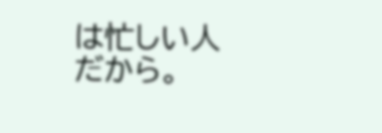は忙しい人だから。